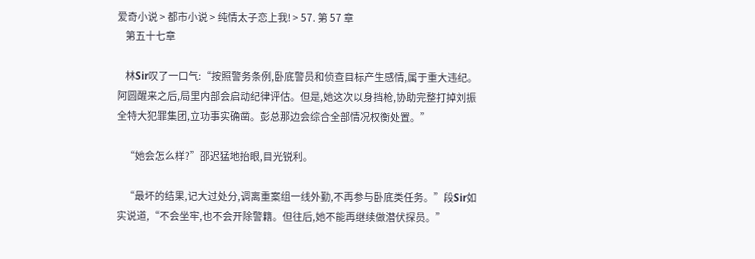爱奇小说 > 都市小说 > 纯情太子恋上我! > 57. 第 57 章
    第五十七章

    林Sir叹了一口气:“按照警务条例,卧底警员和侦查目标产生感情,属于重大违纪。阿圆醒来之后,局里内部会启动纪律评估。但是,她这次以身挡枪,协助完整打掉刘振全特大犯罪集团,立功事实确凿。彭总那边会综合全部情况权衡处置。”

    “她会怎么样?”邵迟猛地抬眼,目光锐利。

    “最坏的结果,记大过处分,调离重案组一线外勤,不再参与卧底类任务。”段Sir如实说道,“不会坐牢,也不会开除警籍。但往后,她不能再继续做潜伏探员。”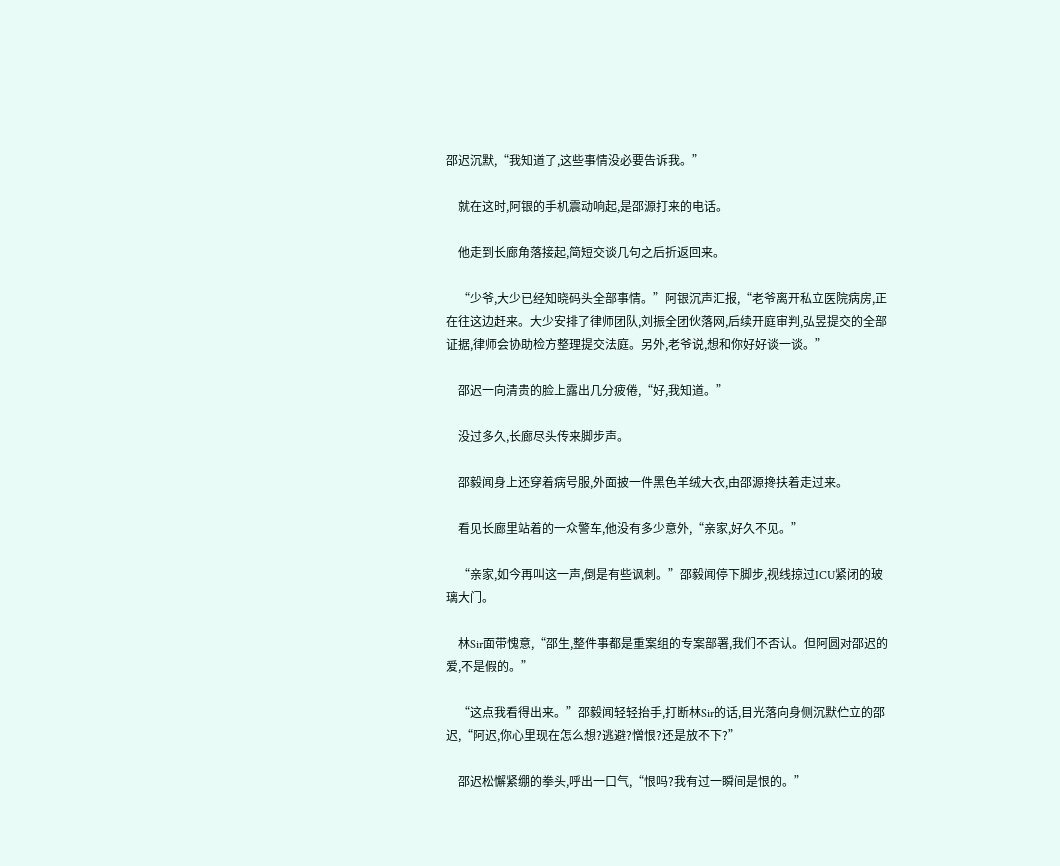邵迟沉默,“我知道了,这些事情没必要告诉我。”

    就在这时,阿银的手机震动响起,是邵源打来的电话。

    他走到长廊角落接起,简短交谈几句之后折返回来。

    “少爷,大少已经知晓码头全部事情。”阿银沉声汇报,“老爷离开私立医院病房,正在往这边赶来。大少安排了律师团队,刘振全团伙落网,后续开庭审判,弘昱提交的全部证据,律师会协助检方整理提交法庭。另外,老爷说,想和你好好谈一谈。”

    邵迟一向清贵的脸上露出几分疲倦,“好,我知道。”

    没过多久,长廊尽头传来脚步声。

    邵毅闻身上还穿着病号服,外面披一件黑色羊绒大衣,由邵源搀扶着走过来。

    看见长廊里站着的一众警车,他没有多少意外,“亲家,好久不见。”

    “亲家,如今再叫这一声,倒是有些讽刺。”邵毅闻停下脚步,视线掠过ICU紧闭的玻璃大门。

    林Sir面带愧意,“邵生,整件事都是重案组的专案部署,我们不否认。但阿圆对邵迟的爱,不是假的。”

    “这点我看得出来。”邵毅闻轻轻抬手,打断林Sir的话,目光落向身侧沉默伫立的邵迟,“阿迟,你心里现在怎么想?逃避?憎恨?还是放不下?”

    邵迟松懈紧绷的拳头,呼出一口气,“恨吗?我有过一瞬间是恨的。”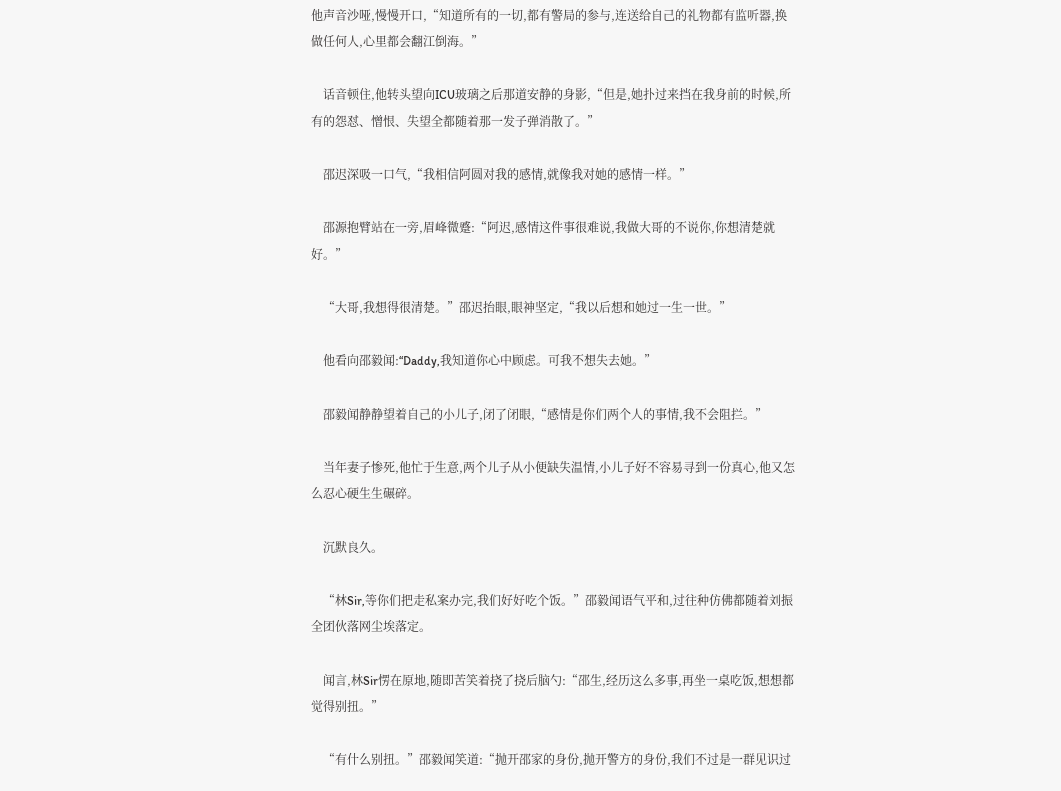他声音沙哑,慢慢开口,“知道所有的一切,都有警局的参与,连送给自己的礼物都有监听器,换做任何人,心里都会翻江倒海。”

    话音顿住,他转头望向ICU玻璃之后那道安静的身影,“但是,她扑过来挡在我身前的时候,所有的怨怼、憎恨、失望全都随着那一发子弹消散了。”

    邵迟深吸一口气,“我相信阿圆对我的感情,就像我对她的感情一样。”

    邵源抱臂站在一旁,眉峰微蹙:“阿迟,感情这件事很难说,我做大哥的不说你,你想清楚就好。”

    “大哥,我想得很清楚。”邵迟抬眼,眼神坚定,“我以后想和她过一生一世。”

    他看向邵毅闻:“Daddy,我知道你心中顾虑。可我不想失去她。”

    邵毅闻静静望着自己的小儿子,闭了闭眼,“感情是你们两个人的事情,我不会阻拦。”

    当年妻子惨死,他忙于生意,两个儿子从小便缺失温情,小儿子好不容易寻到一份真心,他又怎么忍心硬生生碾碎。

    沉默良久。

    “林Sir,等你们把走私案办完,我们好好吃个饭。”邵毅闻语气平和,过往种仿佛都随着刘振全团伙落网尘埃落定。

    闻言,林Sir愣在原地,随即苦笑着挠了挠后脑勺:“邵生,经历这么多事,再坐一桌吃饭,想想都觉得别扭。”

    “有什么别扭。”邵毅闻笑道:“抛开邵家的身份,抛开警方的身份,我们不过是一群见识过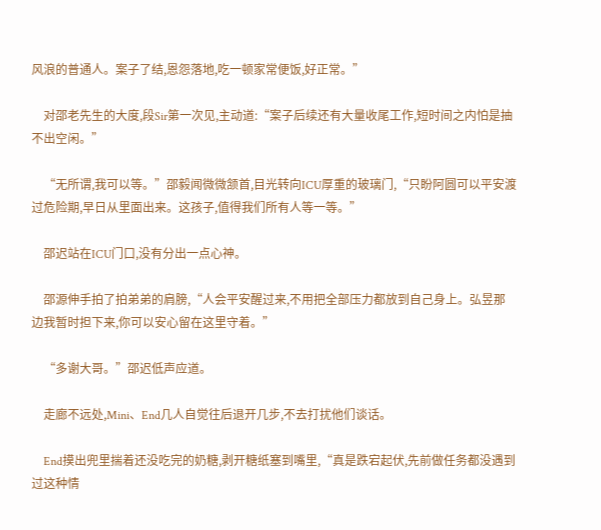风浪的普通人。案子了结,恩怨落地,吃一顿家常便饭,好正常。”

    对邵老先生的大度,段Sir第一次见,主动道:“案子后续还有大量收尾工作,短时间之内怕是抽不出空闲。”

    “无所谓,我可以等。”邵毅闻微微颔首,目光转向ICU厚重的玻璃门,“只盼阿圆可以平安渡过危险期,早日从里面出来。这孩子,值得我们所有人等一等。”

    邵迟站在ICU门口,没有分出一点心神。

    邵源伸手拍了拍弟弟的肩膀,“人会平安醒过来,不用把全部压力都放到自己身上。弘昱那边我暂时担下来,你可以安心留在这里守着。”

    “多谢大哥。”邵迟低声应道。

    走廊不远处,Mini、End几人自觉往后退开几步,不去打扰他们谈话。

    End摸出兜里揣着还没吃完的奶糖,剥开糖纸塞到嘴里,“真是跌宕起伏,先前做任务都没遇到过这种情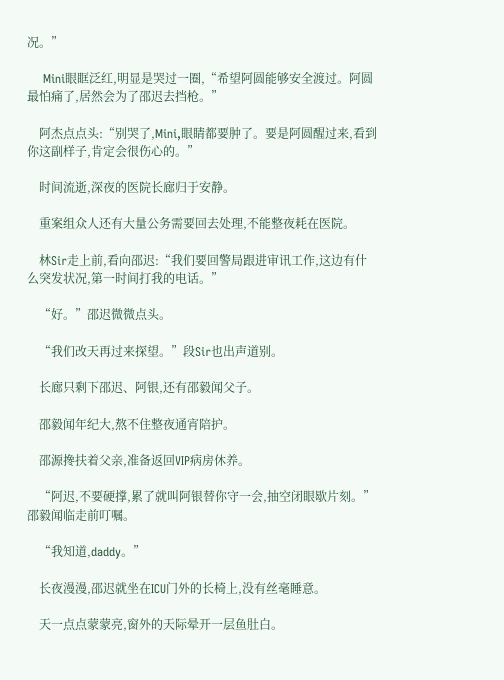况。”

    Mini眼眶泛红,明显是哭过一圈,“希望阿圆能够安全渡过。阿圆最怕痛了,居然会为了邵迟去挡枪。”

    阿杰点点头:“别哭了,Mini,眼睛都要肿了。要是阿圆醒过来,看到你这副样子,肯定会很伤心的。”

    时间流逝,深夜的医院长廊归于安静。

    重案组众人还有大量公务需要回去处理,不能整夜耗在医院。

    林Sir走上前,看向邵迟:“我们要回警局跟进审讯工作,这边有什么突发状况,第一时间打我的电话。”

    “好。”邵迟微微点头。

    “我们改天再过来探望。”段Sir也出声道别。

    长廊只剩下邵迟、阿银,还有邵毅闻父子。

    邵毅闻年纪大,熬不住整夜通宵陪护。

    邵源搀扶着父亲,准备返回VIP病房休养。

    “阿迟,不要硬撑,累了就叫阿银替你守一会,抽空闭眼歇片刻。”邵毅闻临走前叮嘱。

    “我知道,daddy。”

    长夜漫漫,邵迟就坐在ICU门外的长椅上,没有丝毫睡意。

    天一点点蒙蒙亮,窗外的天际晕开一层鱼肚白。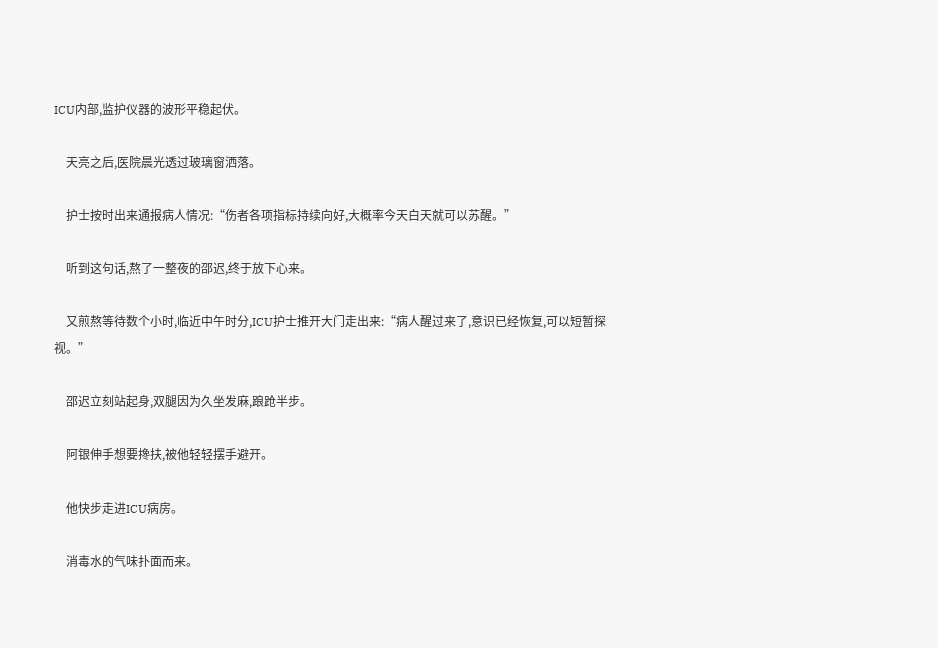ICU内部,监护仪器的波形平稳起伏。

    天亮之后,医院晨光透过玻璃窗洒落。

    护士按时出来通报病人情况:“伤者各项指标持续向好,大概率今天白天就可以苏醒。”

    听到这句话,熬了一整夜的邵迟,终于放下心来。

    又煎熬等待数个小时,临近中午时分,ICU护士推开大门走出来:“病人醒过来了,意识已经恢复,可以短暂探视。”

    邵迟立刻站起身,双腿因为久坐发麻,踉跄半步。

    阿银伸手想要搀扶,被他轻轻摆手避开。

    他快步走进ICU病房。

    消毒水的气味扑面而来。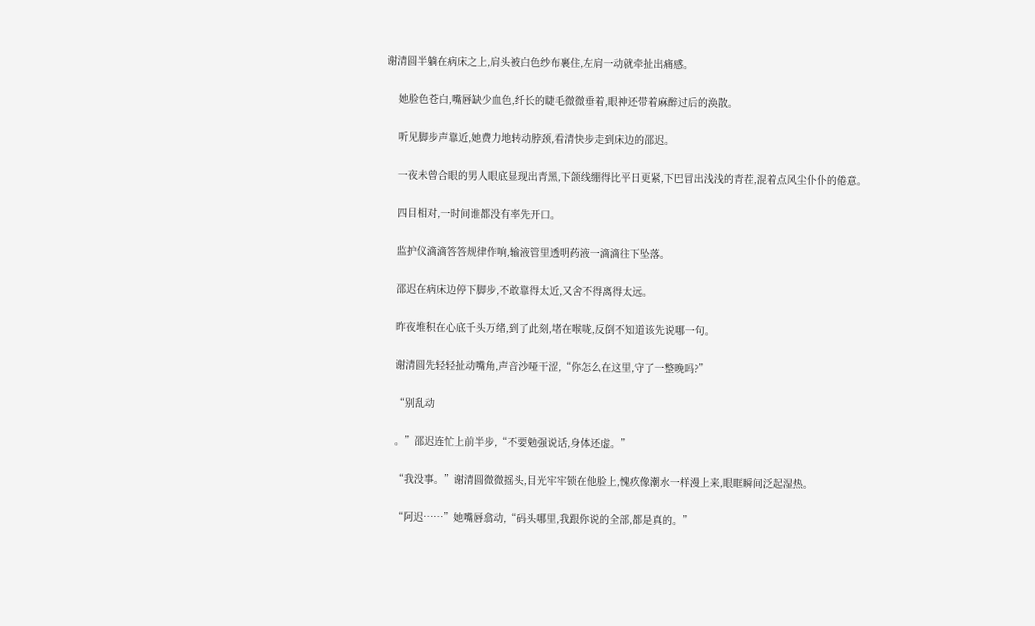谢清圆半躺在病床之上,肩头被白色纱布裹住,左肩一动就牵扯出痛感。

    她脸色苍白,嘴唇缺少血色,纤长的睫毛微微垂着,眼神还带着麻醉过后的涣散。

    听见脚步声靠近,她费力地转动脖颈,看清快步走到床边的邵迟。

    一夜未曾合眼的男人眼底显现出青黑,下颌线绷得比平日更紧,下巴冒出浅浅的青茬,混着点风尘仆仆的倦意。

    四目相对,一时间谁都没有率先开口。

    监护仪滴滴答答规律作响,输液管里透明药液一滴滴往下坠落。

    邵迟在病床边停下脚步,不敢靠得太近,又舍不得离得太远。

    昨夜堆积在心底千头万绪,到了此刻,堵在喉咙,反倒不知道该先说哪一句。

    谢清圆先轻轻扯动嘴角,声音沙哑干涩,“你怎么在这里,守了一整晚吗?”

    “别乱动

    。”邵迟连忙上前半步,“不要勉强说话,身体还虚。”

    “我没事。”谢清圆微微摇头,目光牢牢锁在他脸上,愧疚像潮水一样漫上来,眼眶瞬间泛起湿热。

    “阿迟……”她嘴唇翕动,“码头哪里,我跟你说的全部,都是真的。”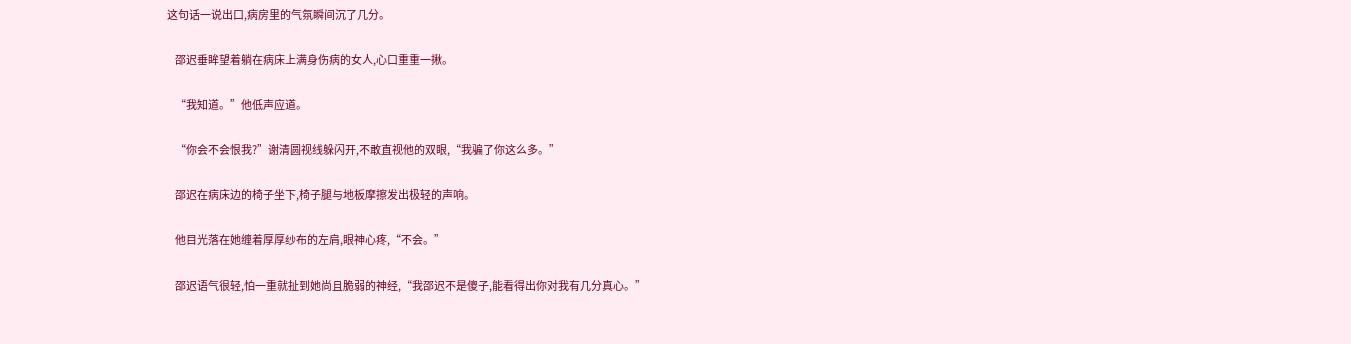这句话一说出口,病房里的气氛瞬间沉了几分。

    邵迟垂眸望着躺在病床上满身伤病的女人,心口重重一揪。

    “我知道。”他低声应道。

    “你会不会恨我?”谢清圆视线躲闪开,不敢直视他的双眼,“我骗了你这么多。”

    邵迟在病床边的椅子坐下,椅子腿与地板摩擦发出极轻的声响。

    他目光落在她缠着厚厚纱布的左肩,眼神心疼,“不会。”

    邵迟语气很轻,怕一重就扯到她尚且脆弱的神经,“我邵迟不是傻子,能看得出你对我有几分真心。”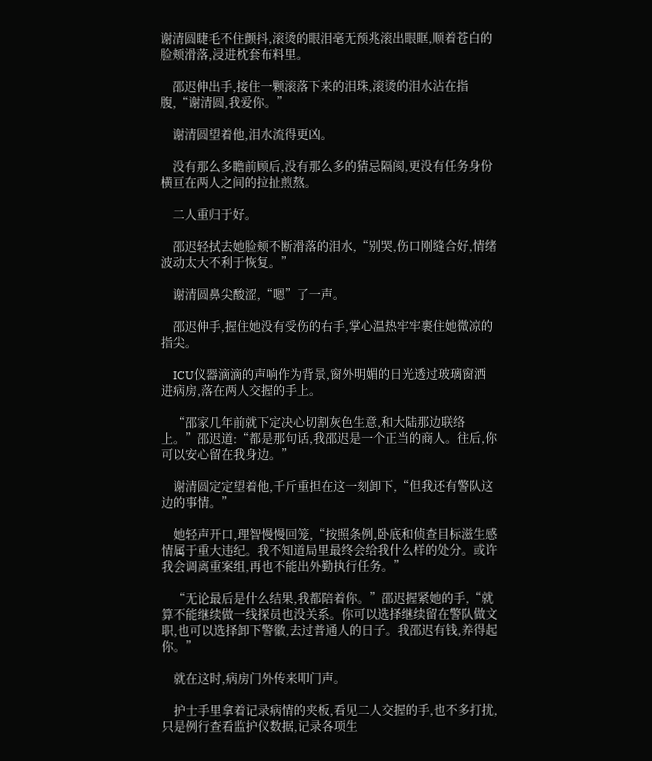谢清圆睫毛不住颤抖,滚烫的眼泪毫无预兆滚出眼眶,顺着苍白的脸颊滑落,浸进枕套布料里。

    邵迟伸出手,接住一颗滚落下来的泪珠,滚烫的泪水沾在指腹,“谢清圆,我爱你。”

    谢清圆望着他,泪水流得更凶。

    没有那么多瞻前顾后,没有那么多的猜忌隔阂,更没有任务身份横亘在两人之间的拉扯煎熬。

    二人重归于好。

    邵迟轻拭去她脸颊不断滑落的泪水,“别哭,伤口刚缝合好,情绪波动太大不利于恢复。”

    谢清圆鼻尖酸涩,“嗯”了一声。

    邵迟伸手,握住她没有受伤的右手,掌心温热牢牢裹住她微凉的指尖。

    ICU仪器滴滴的声响作为背景,窗外明媚的日光透过玻璃窗洒进病房,落在两人交握的手上。

    “邵家几年前就下定决心切割灰色生意,和大陆那边联络上。”邵迟道:“都是那句话,我邵迟是一个正当的商人。往后,你可以安心留在我身边。”

    谢清圆定定望着他,千斤重担在这一刻卸下,“但我还有警队这边的事情。”

    她轻声开口,理智慢慢回笼,“按照条例,卧底和侦查目标滋生感情属于重大违纪。我不知道局里最终会给我什么样的处分。或许我会调离重案组,再也不能出外勤执行任务。”

    “无论最后是什么结果,我都陪着你。”邵迟握紧她的手,“就算不能继续做一线探员也没关系。你可以选择继续留在警队做文职,也可以选择卸下警徽,去过普通人的日子。我邵迟有钱,养得起你。”

    就在这时,病房门外传来叩门声。

    护士手里拿着记录病情的夹板,看见二人交握的手,也不多打扰,只是例行查看监护仪数据,记录各项生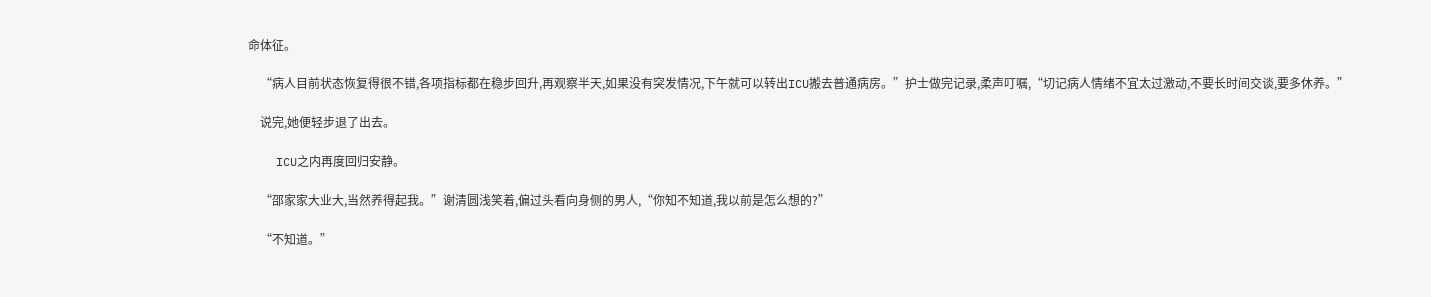命体征。

    “病人目前状态恢复得很不错,各项指标都在稳步回升,再观察半天,如果没有突发情况,下午就可以转出ICU搬去普通病房。”护士做完记录,柔声叮嘱,“切记病人情绪不宜太过激动,不要长时间交谈,要多休养。”

    说完,她便轻步退了出去。

    ICU之内再度回归安静。

    “邵家家大业大,当然养得起我。”谢清圆浅笑着,偏过头看向身侧的男人,“你知不知道,我以前是怎么想的?”

    “不知道。”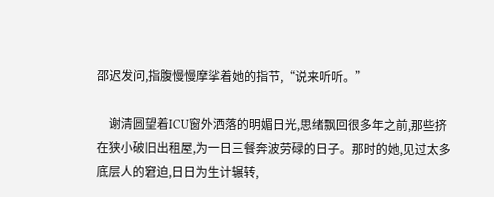邵迟发问,指腹慢慢摩挲着她的指节,“说来听听。”

    谢清圆望着ICU窗外洒落的明媚日光,思绪飘回很多年之前,那些挤在狭小破旧出租屋,为一日三餐奔波劳碌的日子。那时的她,见过太多底层人的窘迫,日日为生计辗转,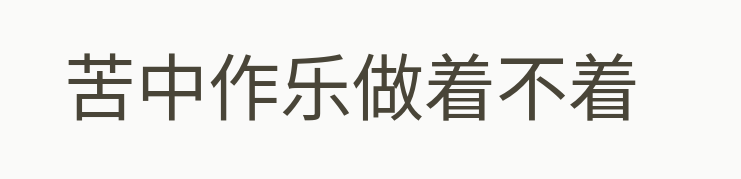苦中作乐做着不着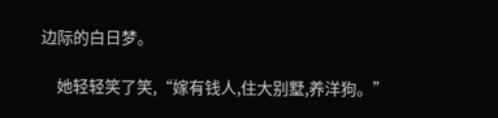边际的白日梦。

    她轻轻笑了笑,“嫁有钱人,住大别墅,养洋狗。”